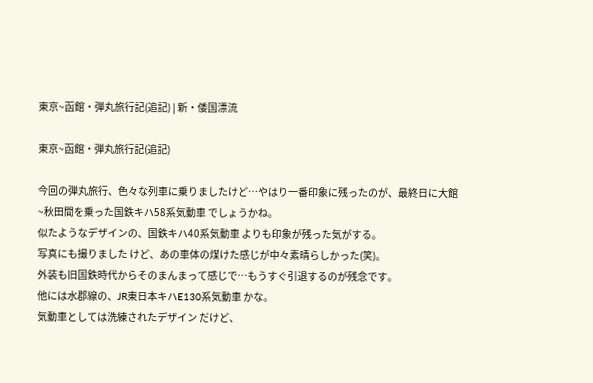東京~函館・弾丸旅行記(追記) | 新・倭国漂流

東京~函館・弾丸旅行記(追記)

今回の弾丸旅行、色々な列車に乗りましたけど…やはり一番印象に残ったのが、最終日に大館~秋田間を乗った国鉄キハ58系気動車 でしょうかね。
似たようなデザインの、国鉄キハ40系気動車 よりも印象が残った気がする。
写真にも撮りました けど、あの車体の煤けた感じが中々素晴らしかった(笑)。
外装も旧国鉄時代からそのまんまって感じで…もうすぐ引退するのが残念です。
他には水郡線の、JR東日本キハE130系気動車 かな。
気動車としては洗練されたデザイン だけど、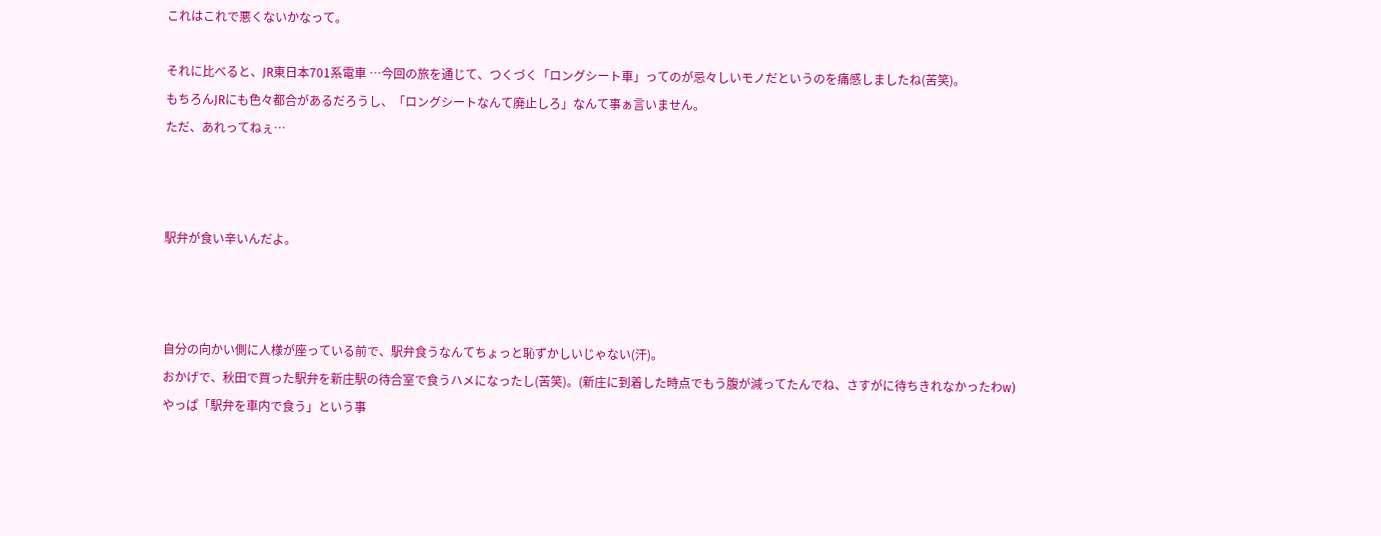これはこれで悪くないかなって。

それに比べると、JR東日本701系電車 …今回の旅を通じて、つくづく「ロングシート車」ってのが忌々しいモノだというのを痛感しましたね(苦笑)。
もちろんJRにも色々都合があるだろうし、「ロングシートなんて廃止しろ」なんて事ぁ言いません。
ただ、あれってねぇ…



駅弁が食い辛いんだよ。



自分の向かい側に人様が座っている前で、駅弁食うなんてちょっと恥ずかしいじゃない(汗)。
おかげで、秋田で買った駅弁を新庄駅の待合室で食うハメになったし(苦笑)。(新庄に到着した時点でもう腹が減ってたんでね、さすがに待ちきれなかったわw)
やっぱ「駅弁を車内で食う」という事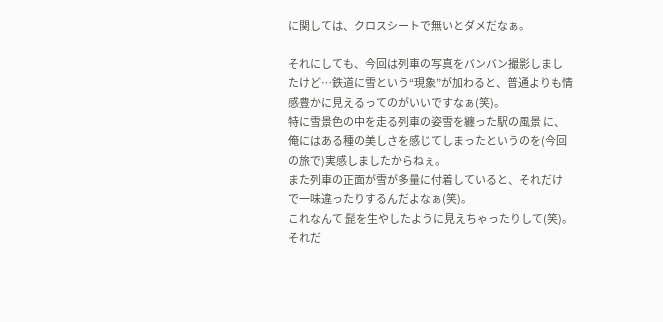に関しては、クロスシートで無いとダメだなぁ。

それにしても、今回は列車の写真をバンバン撮影しましたけど…鉄道に雪という“現象”が加わると、普通よりも情感豊かに見えるってのがいいですなぁ(笑)。
特に雪景色の中を走る列車の姿雪を纏った駅の風景 に、俺にはある種の美しさを感じてしまったというのを(今回の旅で)実感しましたからねぇ。
また列車の正面が雪が多量に付着していると、それだけで一味違ったりするんだよなぁ(笑)。
これなんて 髭を生やしたように見えちゃったりして(笑)。
それだ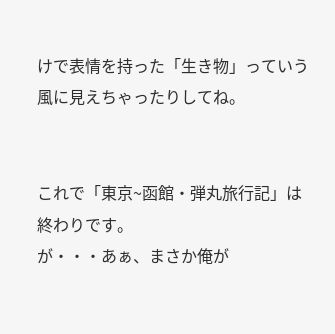けで表情を持った「生き物」っていう風に見えちゃったりしてね。


これで「東京~函館・弾丸旅行記」は終わりです。
が・・・あぁ、まさか俺が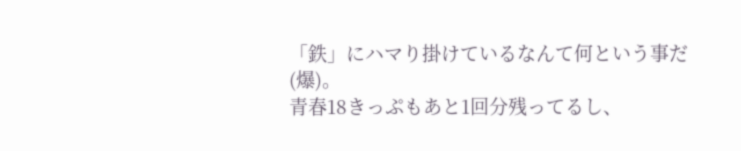「鉄」にハマり掛けているなんて何という事だ(爆)。
青春18きっぷもあと1回分残ってるし、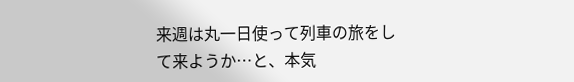来週は丸一日使って列車の旅をして来ようか…と、本気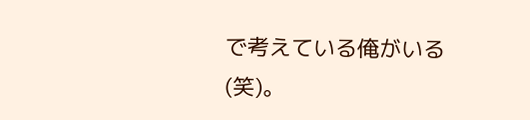で考えている俺がいる(笑)。